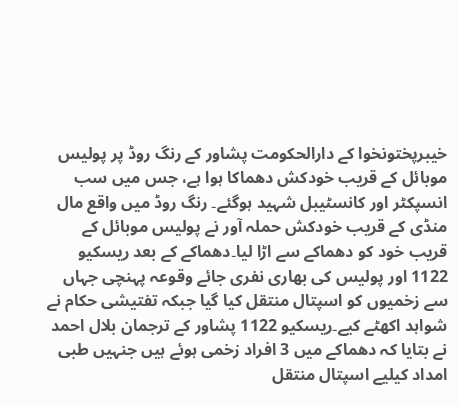خیبرپختونخوا کے دارالحکومت پشاور کے رنگ روڈ پر پولیس موبائل کے قریب خودکش دھماکا ہوا ہے، جس میں سب انسپکٹر اور کانسٹیبل شہید ہوگئے۔ رنگ روڈ میں واقع مال منڈی کے قریب خودکش حملہ آور نے پولیس موبائل کے قریب خود کو دھماکے سے اڑا لیا۔دھماکے کے بعد ریسکیو 1122 اور پولیس کی بھاری نفری جائے وقوعہ پہنچی جہاں سے زخمیوں کو اسپتال منتقل کیا گیا جبکہ تفتیشی حکام نے شواہد اکھٹے کیے۔ریسکیو 1122 پشاور کے ترجمان بلال احمد نے بتایا کہ دھماکے میں 3 افراد زخمی ہوئے ہیں جنہیں طبی امداد کیلیے اسپتال منتقل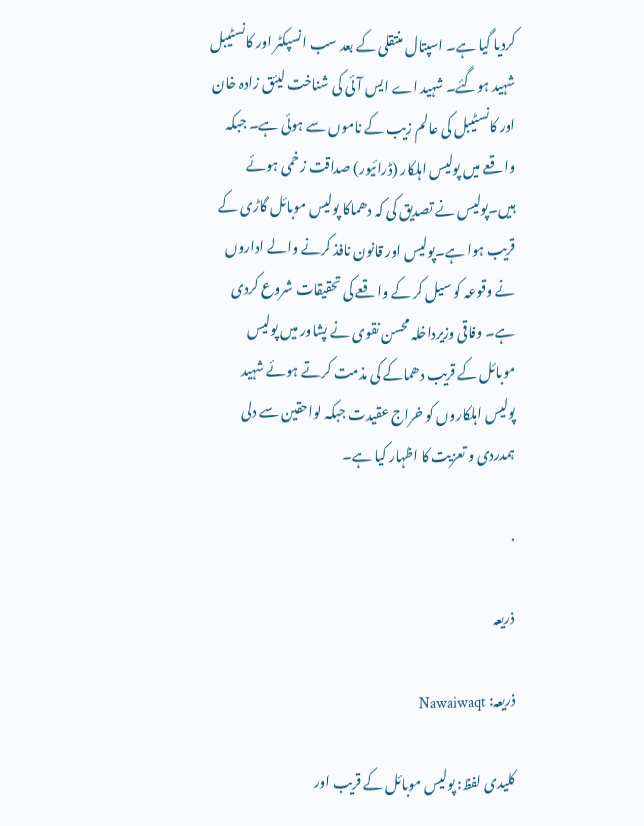کردیا گیا ہے۔ اسپتال منتقلی کے بعد سب انسپکٹر اور کانسٹیبل شہید ہوگئے۔ شہید اے ایس آئی کی شناخت لیئق زادہ خان اور کانسٹیبل کی عالم زیب کے ناموں سے ہوئی ہے۔ جبکہ واقعے میں پولیس اہلکار (ڈرائیور) صداقت زخمی ہوئے ہیں۔پولیس نے تصدیق کی کہ دھماکا پولیس موبائل گاڑی کے قریب ہوا ہے۔پولیس اور قانون نافذ کرنے والے اداروں نے وقوعہ کو سیل کر کے واقعے کی تحقیقات شروع کردی ہے۔ وفاقی وزیرداخلہ محسن نقوی نے پشاور میں پولیس موبائل کے قریب دھماکے کی مذمت کرتے ہوئے شہید پولیس اہلکاروں کو خراج عقیدت جبکہ لواحقین سے دلی ہمدردی و تعزیت کا اظہار کیا ہے۔

.

ذریعہ

ذریعہ: Nawaiwaqt

کلیدی لفظ: پولیس موبائل کے قریب اور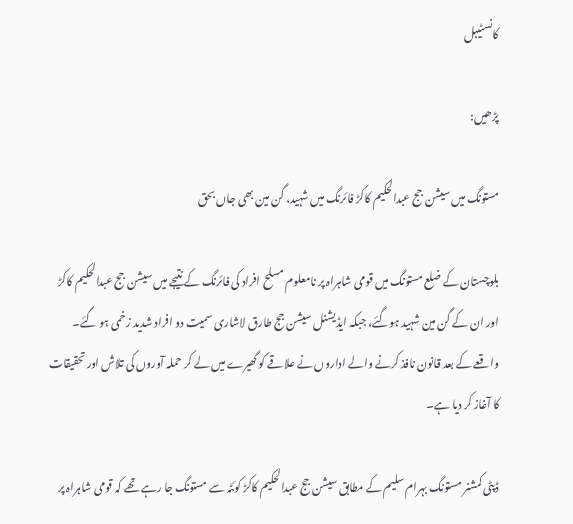کانسٹیبل

پڑھیں:

مستونگ میں سیشن جج عبدالحکیم کاکڑ فائرنگ میں شہید، گن مین بھی جاں بحق

بلوچستان کے ضلع مستونگ میں قومی شاہراہ پر نامعلوم مسلح افراد کی فائرنگ کے نتیجے میں سیشن جج عبدالحکیم کاکڑ اور ان کے گن مین شہید ہوگئے، جبکہ ایڈیشنل سیشن جج طارق لاشاری سمیت دو افراد شدید زخمی ہو گئے۔ واقعے کے بعد قانون نافذ کرنے والے اداروں نے علاقے کو گھیرے میں لے کر حملہ آوروں کی تلاش اور تحقیقات کا آغاز کر دیا ہے۔

ڈپٹی کمشنر مستونگ بہرام سلیم کے مطابق سیشن جج عبدالحکیم کاکڑ کوئٹہ سے مستونگ جا رہے تھے کہ قومی شاہراہ پر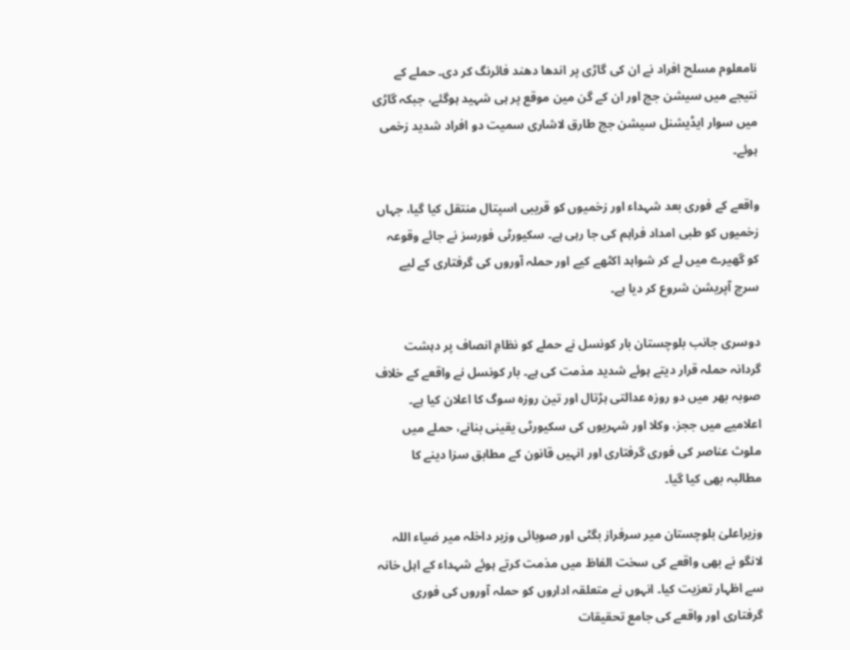نامعلوم مسلح افراد نے ان کی گاڑی پر اندھا دھند فائرنگ کر دی۔ حملے کے نتیجے میں سیشن جج اور ان کے گن مین موقع پر ہی شہید ہوگئے، جبکہ گاڑی میں سوار ایڈیشنل سیشن جج طارق لاشاری سمیت دو افراد شدید زخمی ہوئے۔

واقعے کے فوری بعد شہداء اور زخمیوں کو قریبی اسپتال منتقل کیا گیا، جہاں زخمیوں کو طبی امداد فراہم کی جا رہی ہے۔ سکیورٹی فورسز نے جائے وقوعہ کو گھیرے میں لے کر شواہد اکٹھے کیے اور حملہ آوروں کی گرفتاری کے لیے سرچ آپریشن شروع کر دیا ہے۔

دوسری جانب بلوچستان بار کونسل نے حملے کو نظامِ انصاف پر دہشت گردانہ حملہ قرار دیتے ہوئے شدید مذمت کی ہے۔ بار کونسل نے واقعے کے خلاف صوبہ بھر میں دو روزہ عدالتی ہڑتال اور تین روزہ سوگ کا اعلان کیا ہے۔ اعلامیے میں ججز، وکلا اور شہریوں کی سکیورٹی یقینی بنانے، حملے میں ملوث عناصر کی فوری گرفتاری اور انہیں قانون کے مطابق سزا دینے کا مطالبہ بھی کیا گیا۔

وزیراعلیٰ بلوچستان میر سرفراز بگٹی اور صوبائی وزیر داخلہ میر ضیاء اللہ لانگو نے بھی واقعے کی سخت الفاظ میں مذمت کرتے ہوئے شہداء کے اہل خانہ سے اظہار تعزیت کیا۔ انہوں نے متعلقہ اداروں کو حملہ آوروں کی فوری گرفتاری اور واقعے کی جامع تحقیقات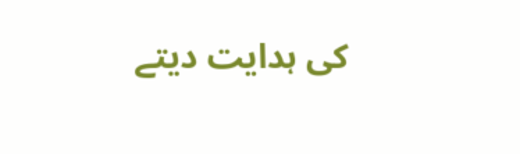کی ہدایت دیتے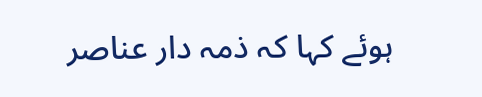ہوئے کہا کہ ذمہ دار عناصر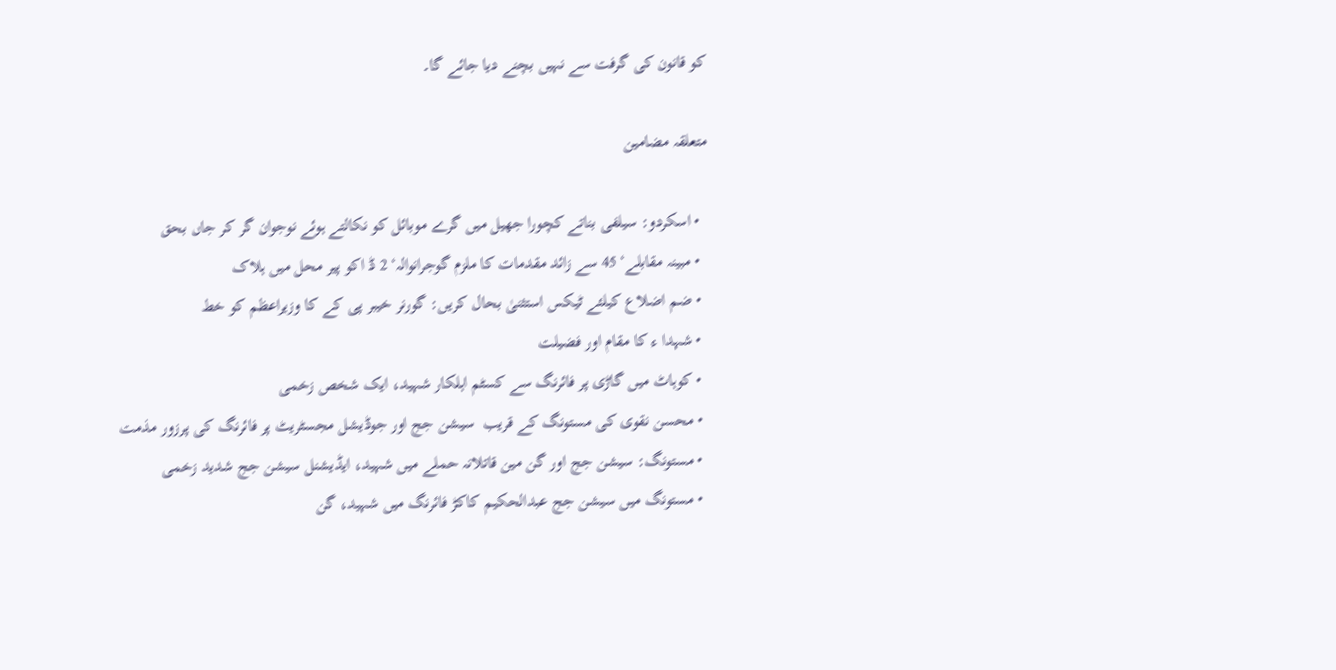کو قانون کی گرفت سے نہیں بچنے دیا جائے گا۔

متعلقہ مضامین

  • اسکردو: سیلفی بناتے کچورا جھیل میں گرے موبائل کو نکالتے ہوئے نوجوان گر کر جاں بحق
  • مبینہ مقابلے‘ 45 سے زائد مقدمات کا ملزم گوجرانوالہ‘ 2 ڈ اکو پیر محل میں ہلاک
  • ضم اضلاع کیلئے ٹیکس استثنیٰ بحال کریں: گورنر خیبر پی کے کا وزیراعظم کو خط
  • شہدا ء کا مقام اور فضیلت
  • کوہاٹ میں گاڑی پر فائرنگ سے کسٹم اہلکار شہید، ایک شخص زخمی
  • محسن نقوی کی مستونگ کے قریب  سیشن جج اور جوڈیشل مجسٹریٹ پر فائرنگ کی پرزور مذمت
  • مستونگ: سیشن جج اور گن مین قاتلانہ حملے میں شہید، ایڈیشنل سیشن جج شدید زخمی
  • مستونگ میں سیشن جج عبدالحکیم کاکڑ فائرنگ میں شہید، گن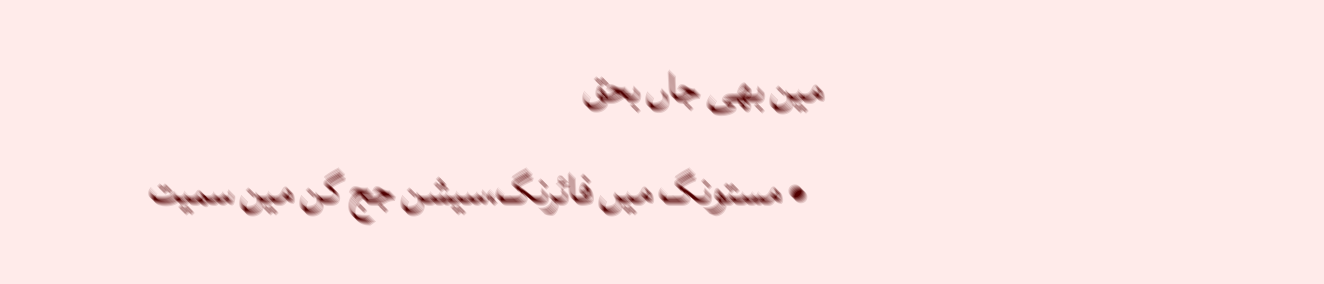مین بھی جاں بحق
  • مستونگ میں فائرنگ،سیشن جج گن مین سمیت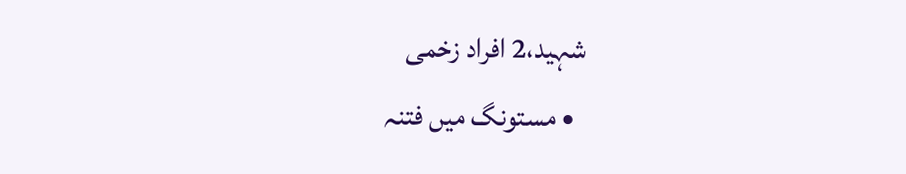شہید،2 افراد زخمی
  • مستونگ میں فتنہ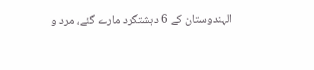الہندوستان کے 6 دہشتگرد مارے گئے، مرد و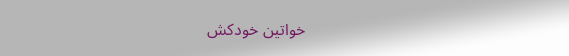خواتین خودکش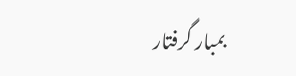بمبار گرفتار